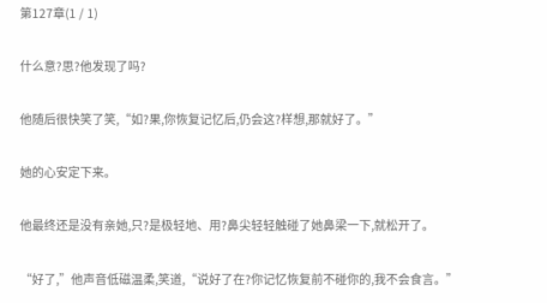第127章(1 / 1)

什么意?思?他发现了吗?

他随后很快笑了笑,“如?果,你恢复记忆后,仍会这?样想,那就好了。”

她的心安定下来。

他最终还是没有亲她,只?是极轻地、用?鼻尖轻轻触碰了她鼻梁一下,就松开了。

“好了,”他声音低磁温柔,笑道,“说好了在?你记忆恢复前不碰你的,我不会食言。”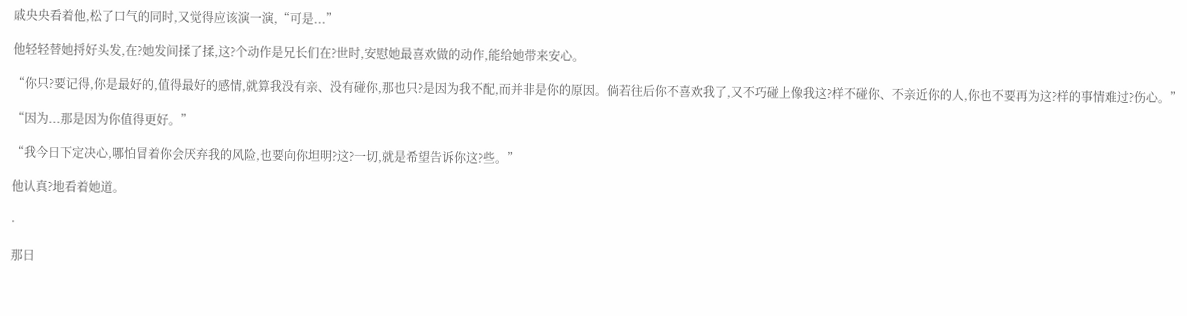戚央央看着他,松了口气的同时,又觉得应该演一演,“可是...”

他轻轻替她捋好头发,在?她发间揉了揉,这?个动作是兄长们在?世时,安慰她最喜欢做的动作,能给她带来安心。

“你只?要记得,你是最好的,值得最好的感情,就算我没有亲、没有碰你,那也只?是因为我不配,而并非是你的原因。倘若往后你不喜欢我了,又不巧碰上像我这?样不碰你、不亲近你的人,你也不要再为这?样的事情难过?伤心。”

“因为...那是因为你值得更好。”

“我今日下定决心,哪怕冒着你会厌弃我的风险,也要向你坦明?这?一切,就是希望告诉你这?些。”

他认真?地看着她道。

·

那日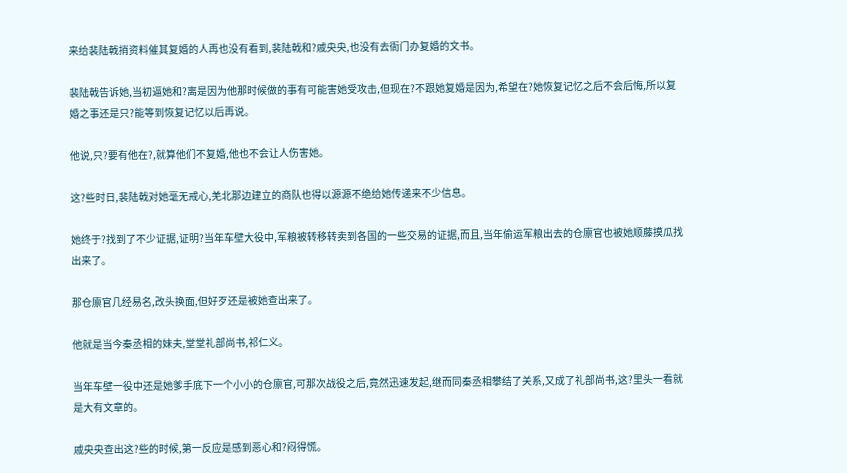来给裴陆戟捎资料催其复婚的人再也没有看到,裴陆戟和?戚央央,也没有去衙门办复婚的文书。

裴陆戟告诉她,当初逼她和?离是因为他那时候做的事有可能害她受攻击,但现在?不跟她复婚是因为,希望在?她恢复记忆之后不会后悔,所以复婚之事还是只?能等到恢复记忆以后再说。

他说,只?要有他在?,就算他们不复婚,他也不会让人伤害她。

这?些时日,裴陆戟对她毫无戒心,羌北那边建立的商队也得以源源不绝给她传递来不少信息。

她终于?找到了不少证据,证明?当年车壁大役中,军粮被转移转卖到各国的一些交易的证据,而且,当年偷运军粮出去的仓廪官也被她顺藤摸瓜找出来了。

那仓廪官几经易名,改头换面,但好歹还是被她查出来了。

他就是当今秦丞相的妹夫,堂堂礼部尚书,祁仁义。

当年车壁一役中还是她爹手底下一个小小的仓廪官,可那次战役之后,竟然迅速发起,继而同秦丞相攀结了关系,又成了礼部尚书,这?里头一看就是大有文章的。

戚央央查出这?些的时候,第一反应是感到恶心和?闷得慌。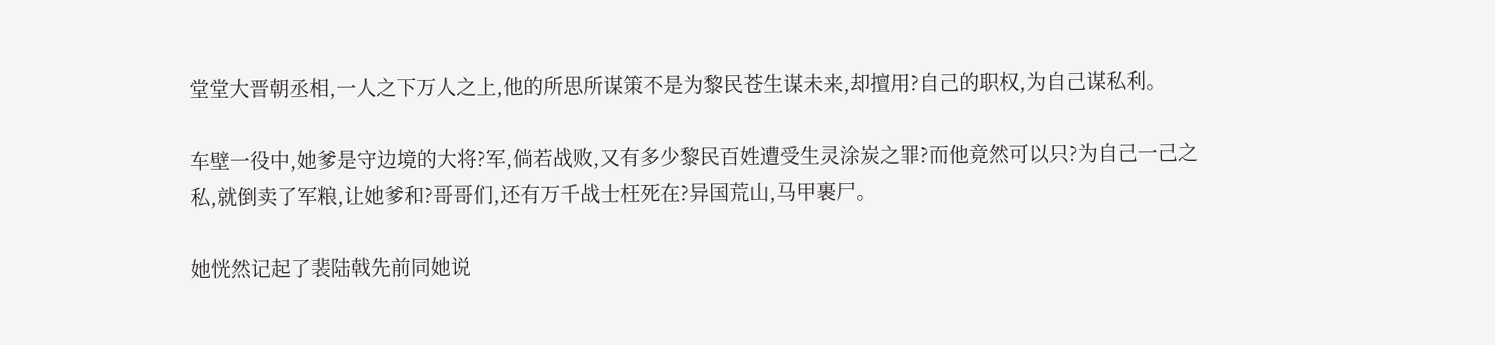堂堂大晋朝丞相,一人之下万人之上,他的所思所谋策不是为黎民苍生谋未来,却擅用?自己的职权,为自己谋私利。

车壁一役中,她爹是守边境的大将?军,倘若战败,又有多少黎民百姓遭受生灵涂炭之罪?而他竟然可以只?为自己一己之私,就倒卖了军粮,让她爹和?哥哥们,还有万千战士枉死在?异国荒山,马甲裹尸。

她恍然记起了裴陆戟先前同她说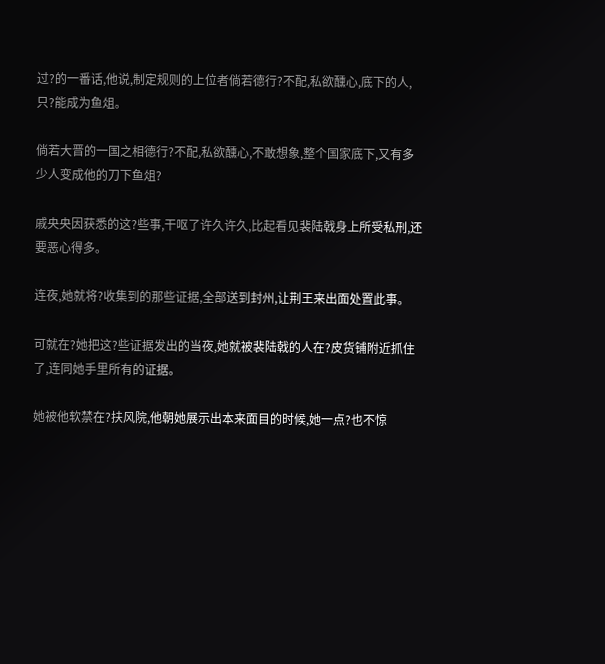过?的一番话,他说,制定规则的上位者倘若德行?不配,私欲醺心,底下的人,只?能成为鱼俎。

倘若大晋的一国之相德行?不配,私欲醺心,不敢想象,整个国家底下,又有多少人变成他的刀下鱼俎?

戚央央因获悉的这?些事,干呕了许久许久,比起看见裴陆戟身上所受私刑,还要恶心得多。

连夜,她就将?收集到的那些证据,全部送到封州,让荆王来出面处置此事。

可就在?她把这?些证据发出的当夜,她就被裴陆戟的人在?皮货铺附近抓住了,连同她手里所有的证据。

她被他软禁在?扶风院,他朝她展示出本来面目的时候,她一点?也不惊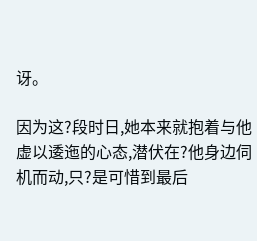讶。

因为这?段时日,她本来就抱着与他虚以逶迤的心态,潜伏在?他身边伺机而动,只?是可惜到最后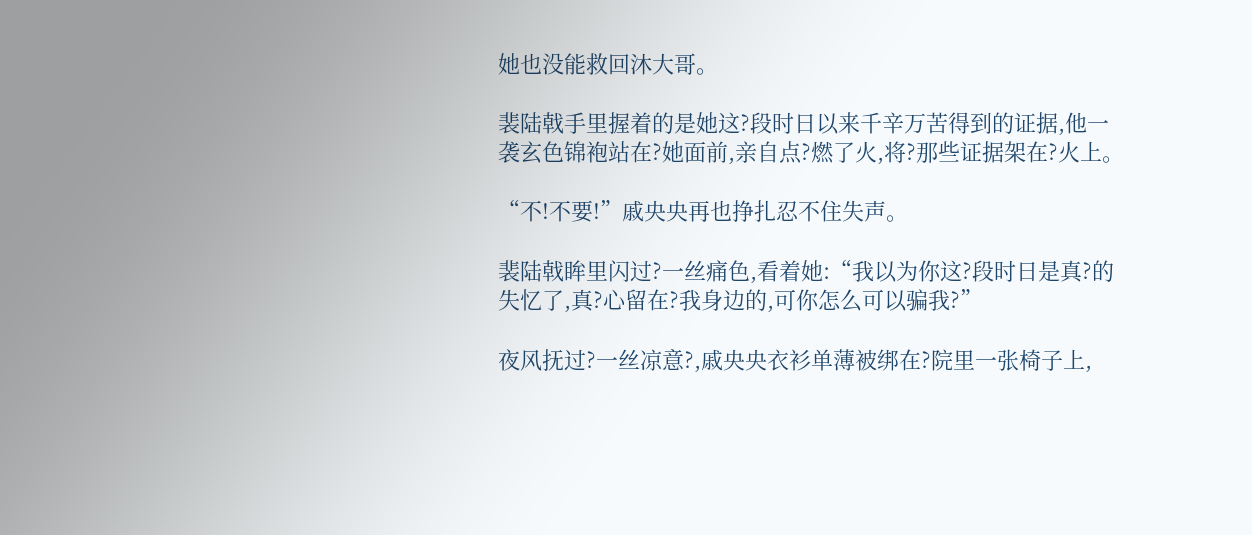她也没能救回沐大哥。

裴陆戟手里握着的是她这?段时日以来千辛万苦得到的证据,他一袭玄色锦袍站在?她面前,亲自点?燃了火,将?那些证据架在?火上。

“不!不要!”戚央央再也挣扎忍不住失声。

裴陆戟眸里闪过?一丝痛色,看着她:“我以为你这?段时日是真?的失忆了,真?心留在?我身边的,可你怎么可以骗我?”

夜风抚过?一丝凉意?,戚央央衣衫单薄被绑在?院里一张椅子上,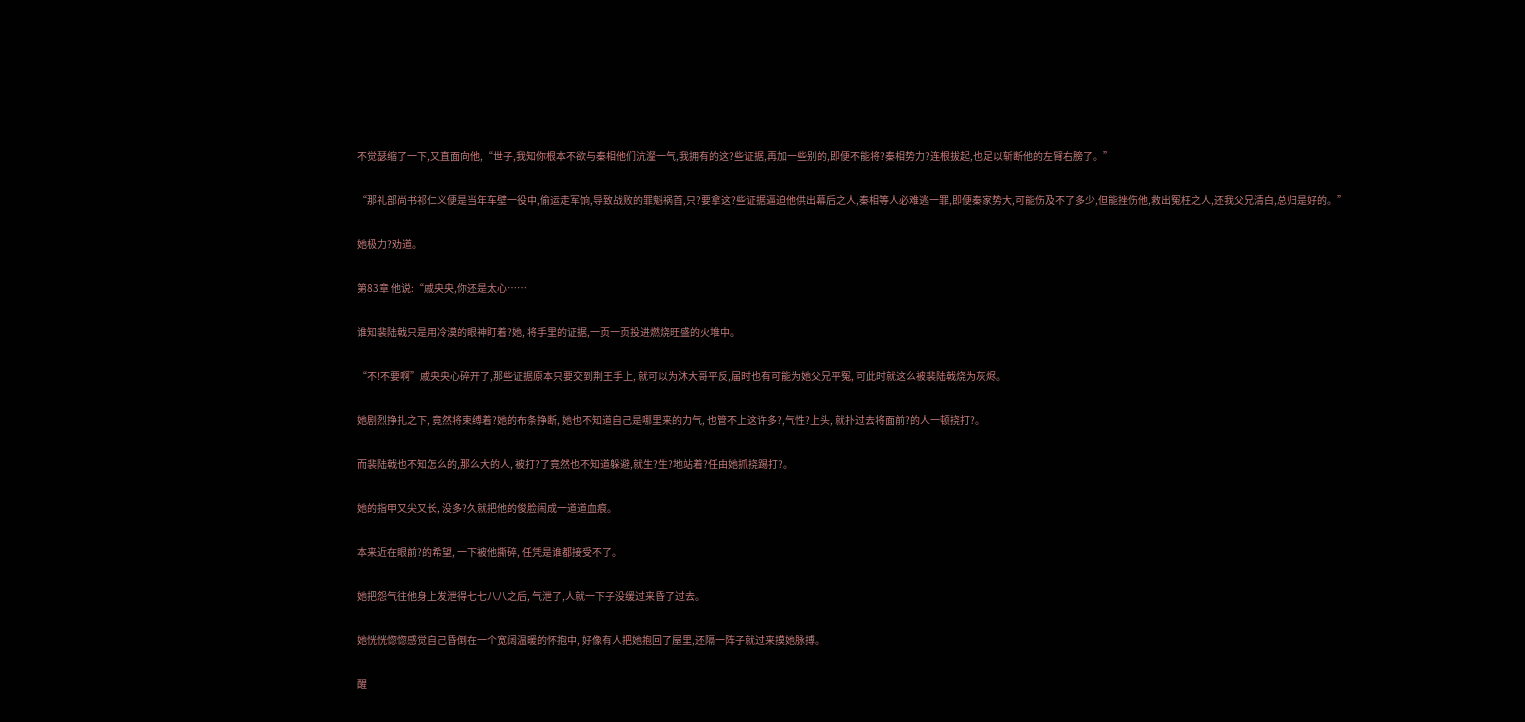不觉瑟缩了一下,又直面向他,“世子,我知你根本不欲与秦相他们沆瀣一气,我拥有的这?些证据,再加一些别的,即便不能将?秦相势力?连根拔起,也足以斩断他的左臂右膀了。”

“那礼部尚书祁仁义便是当年车壁一役中,偷运走军饷,导致战败的罪魁祸首,只?要拿这?些证据逼迫他供出幕后之人,秦相等人必难逃一罪,即便秦家势大,可能伤及不了多少,但能挫伤他,救出冤枉之人,还我父兄清白,总归是好的。”

她极力?劝道。

第83章 他说:“戚央央,你还是太心……

谁知裴陆戟只是用冷漠的眼神盯着?她, 将手里的证据,一页一页投进燃烧旺盛的火堆中。

“不!不要啊”戚央央心碎开了,那些证据原本只要交到荆王手上, 就可以为沐大哥平反,届时也有可能为她父兄平冤, 可此时就这么被裴陆戟烧为灰烬。

她剧烈挣扎之下, 竟然将束缚着?她的布条挣断, 她也不知道自己是哪里来的力气, 也管不上这许多?,气性?上头, 就扑过去将面前?的人一顿挠打?。

而裴陆戟也不知怎么的,那么大的人, 被打?了竟然也不知道躲避,就生?生?地站着?任由她抓挠踢打?。

她的指甲又尖又长, 没多?久就把他的俊脸闹成一道道血痕。

本来近在眼前?的希望, 一下被他撕碎, 任凭是谁都接受不了。

她把怨气往他身上发泄得七七八八之后, 气泄了,人就一下子没缓过来昏了过去。

她恍恍惚惚感觉自己昏倒在一个宽阔温暖的怀抱中, 好像有人把她抱回了屋里,还隔一阵子就过来摸她脉搏。

醒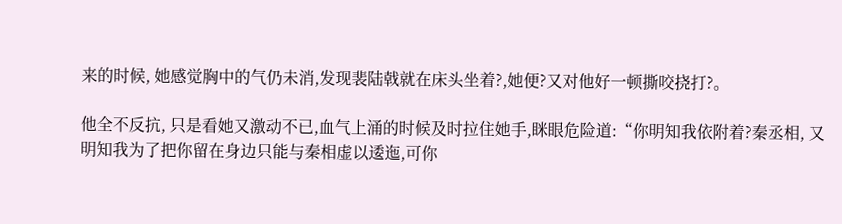来的时候, 她感觉胸中的气仍未消,发现裴陆戟就在床头坐着?,她便?又对他好一顿撕咬挠打?。

他全不反抗, 只是看她又激动不已,血气上涌的时候及时拉住她手,眯眼危险道:“你明知我依附着?秦丞相, 又明知我为了把你留在身边只能与秦相虚以逶迤,可你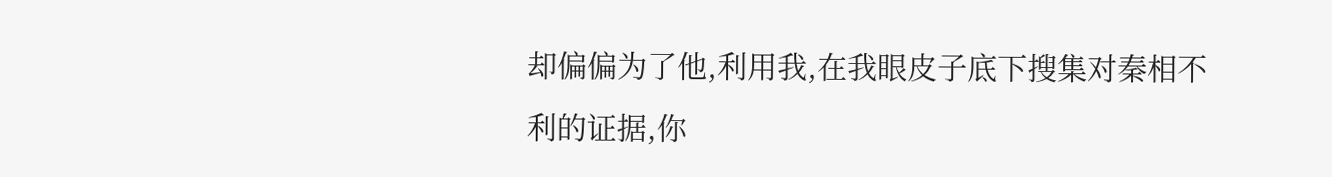却偏偏为了他,利用我,在我眼皮子底下搜集对秦相不利的证据,你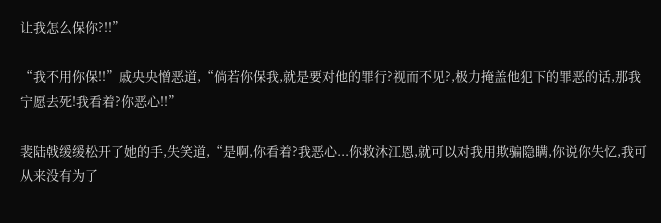让我怎么保你?!!”

“我不用你保!!”戚央央憎恶道,“倘若你保我,就是要对他的罪行?视而不见?,极力掩盖他犯下的罪恶的话,那我宁愿去死!我看着?你恶心!!”

裴陆戟缓缓松开了她的手,失笑道,“是啊,你看着?我恶心...你救沐江恩,就可以对我用欺骗隐瞒,你说你失忆,我可从来没有为了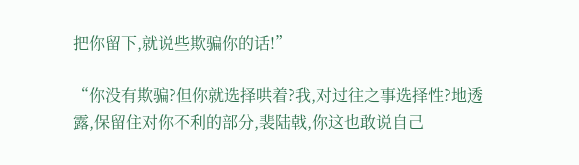把你留下,就说些欺骗你的话!”

“你没有欺骗?但你就选择哄着?我,对过往之事选择性?地透露,保留住对你不利的部分,裴陆戟,你这也敢说自己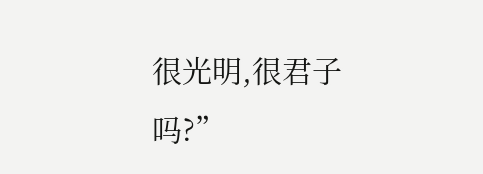很光明,很君子吗?”